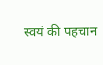स्वयं की पहचान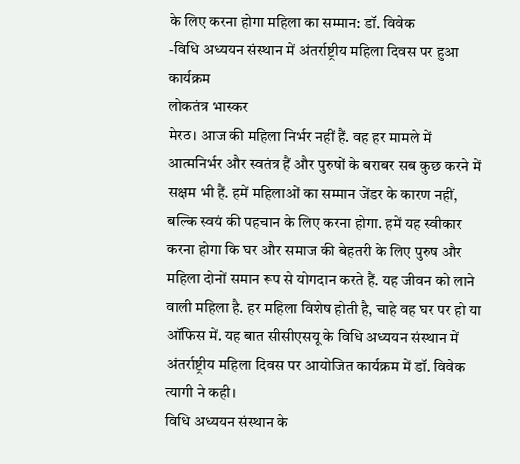के लिए करना होगा महिला का सम्मान: डॉ. विवेक
-विधि अध्ययन संस्थान में अंतर्राष्ट्रीय महिला दिवस पर हुआ कार्यक्रम
लोकतंत्र भास्कर
मेरठ। आज की महिला निर्भर नहीं हैं. वह हर मामले में आत्मनिर्भर और स्वतंत्र हैं और पुरुषों के बराबर सब कुछ करने में सक्षम भी हैं. हमें महिलाओं का सम्मान जेंडर के कारण नहीं, बल्कि स्वयं की पहचान के लिए करना होगा. हमें यह स्वीकार करना होगा कि घर और समाज की बेहतरी के लिए पुरुष और महिला दोनों समान रूप से योगदान करते हैं. यह जीवन को लाने वाली महिला है. हर महिला विशेष होती है, चाहे वह घर पर हो या ऑफिस में. यह बात सीसीएसयू के विधि अध्ययन संस्थान में अंतर्राष्ट्रीय महिला दिवस पर आयोजित कार्यक्रम में डॉ. विवेक त्यागी ने कही।
विधि अध्ययन संस्थान के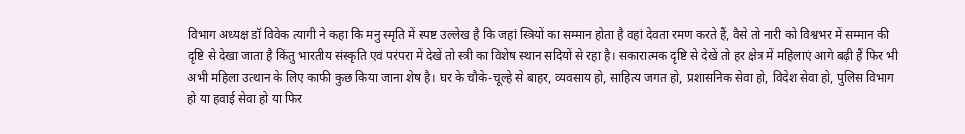विभाग अध्यक्ष डॉ विवेक त्यागी ने कहा कि मनु स्मृति में स्पष्ट उल्लेख है कि जहां स्त्रियों का सम्मान होता है वहां देवता रमण करते हैं, वैसे तो नारी को विश्वभर में सम्मान की दृष्टि से देखा जाता है किंतु भारतीय संस्कृति एवं परंपरा में देखें तो स्त्री का विशेष स्थान सदियों से रहा है। सकारात्मक दृष्टि से देखें तो हर क्षेत्र में महिलाएं आगे बढ़ी हैं फिर भी अभी महिला उत्थान के लिए काफी कुछ किया जाना शेष है। घर के चौके-चूल्हे से बाहर, व्यवसाय हो, साहित्य जगत हो, प्रशासनिक सेवा हो, विदेश सेवा हो, पुलिस विभाग हो या हवाई सेवा हो या फिर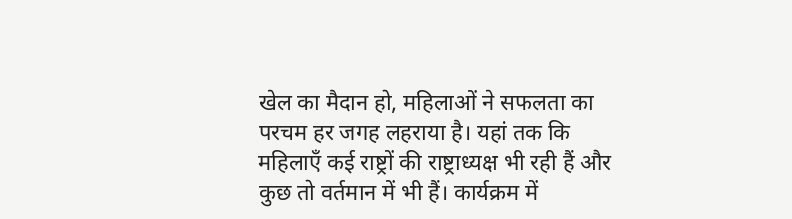खेल का मैदान हो, महिलाओं ने सफलता का परचम हर जगह लहराया है। यहां तक कि महिलाएँ कई राष्ट्रों की राष्ट्राध्यक्ष भी रही हैं और कुछ तो वर्तमान में भी हैं। कार्यक्रम में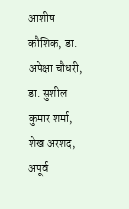आशीष कौशिक, डा. अपेक्षा चौधरी, डा. सुशील कुमार शर्मा, शेख अरशद, अपूर्व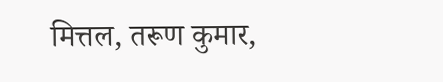मित्तल, तरूण कुमार,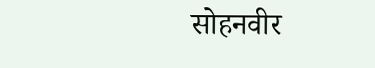सोहनवीर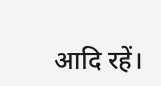आदि रहें।